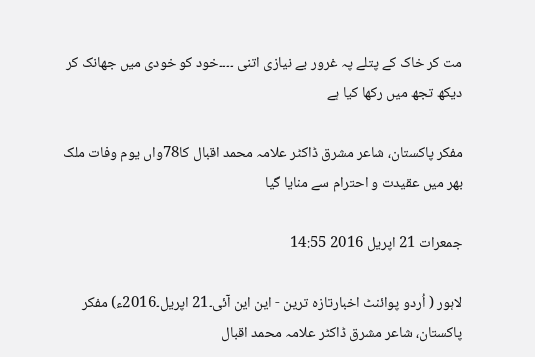مت کر خاک کے پتلے پہ غرور بے نیازی اتنی ۔۔۔۔خود کو خودی میں جھانک کر دیکھ تجھ میں رکھا کیا ہے

مفکر پاکستان، شاعر مشرق ڈاکٹر علامہ محمد اقبال کا78واں یوم وفات ملک بھر میں عقیدت و احترام سے منایا گیا

جمعرات 21 اپریل 2016 14:55

لاہور ( اُردو پوائنٹ اخبارتازہ ترین - این این آئی۔21 اپریل۔2016ء) مفکر پاکستان، شاعر مشرق ڈاکٹر علامہ محمد اقبال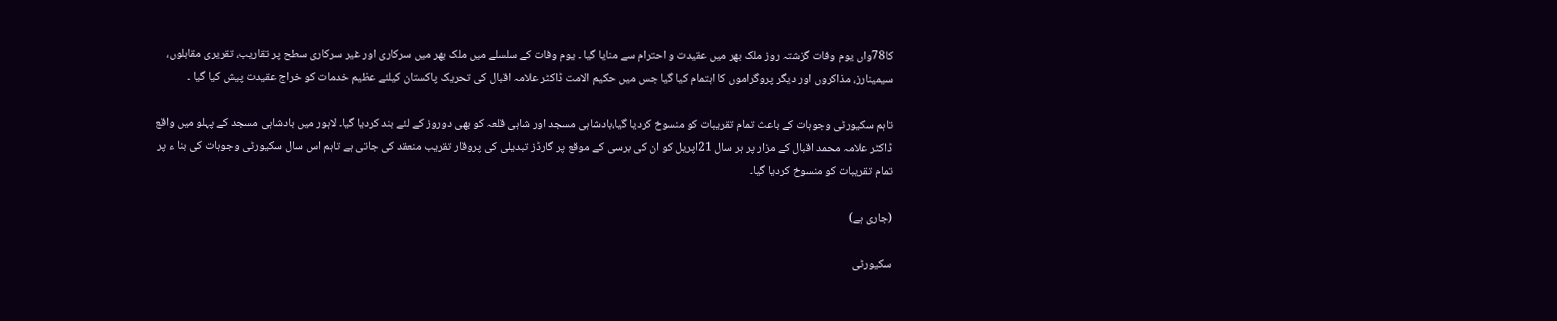کا78واں یوم وفات گزشتہ روز ملک بھر میں عقیدت و احترام سے منایا گیا ۔ یوم وفات کے سلسلے میں ملک بھر میں سرکاری اور غیر سرکاری سطح پر تقاریب، تقریری مقابلوں، سیمینارز، مذاکروں اور دیگر پروگراموں کا اہتمام کیا گیا جس میں حکیم الامت ڈاکٹر علامہ اقبال کی تحریک پاکستان کیلئے عظیم خدمات کو خراج عقیدت پیش کیا گیا ۔

تاہم سکیورٹی وجوہات کے باعث تمام تقریبات کو منسوخ کردیا گیا،بادشاہی مسجد اور شاہی قلعہ کو بھی دوروز کے لئے بند کردیا گیا۔ لاہور میں بادشاہی مسجد کے پہلو میں واقع ڈاکٹر علامہ محمد اقبال کے مزار پر ہر سال 21اپریل کو ان کی برسی کے موقع پر گارڈز تبدیلی کی پروقار تقریب منعقد کی جاتی ہے تاہم اس سال سکیورٹی وجوہات کی بنا ء پر تمام تقریبات کو منسوخ کردیا گیا۔

(جاری ہے)

سکیورٹی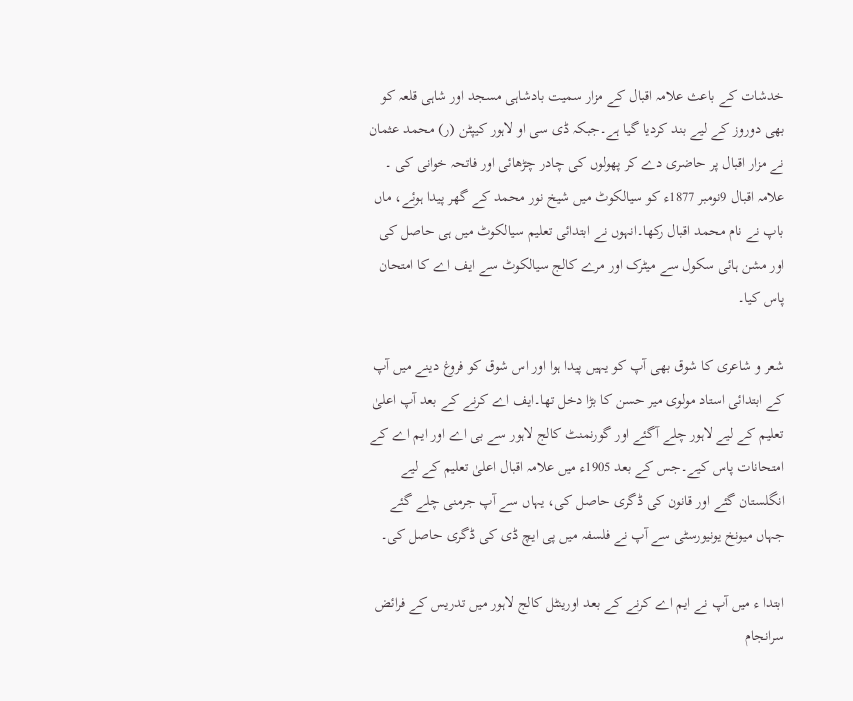خدشات کے باعث علامہ اقبال کے مزار سمیت بادشاہی مسجد اور شاہی قلعہ کو بھی دوروز کے لیے بند کردیا گیا ہے۔جبکہ ڈی سی او لاہور کیپٹن (ر) محمد عثمان نے مزار اقبال پر حاضری دے کر پھولوں کی چادر چڑھائی اور فاتحہ خوانی کی ۔ علامہ اقبال 9نومبر 1877ء کو سیالکوٹ میں شیخ نور محمد کے گھر پیدا ہوئے، ماں باپ نے نام محمد اقبال رکھا۔انہوں نے ابتدائی تعلیم سیالکوٹ میں ہی حاصل کی اور مشن ہائی سکول سے میٹرک اور مرے کالج سیالکوٹ سے ایف اے کا امتحان پاس کیا۔

شعر و شاعری کا شوق بھی آپ کو یہیں پیدا ہوا اور اس شوق کو فروغ دینے میں آپ کے ابتدائی استاد مولوی میر حسن کا بڑا دخل تھا۔ایف اے کرنے کے بعد آپ اعلیٰ تعلیم کے لیے لاہور چلے آگئے اور گورنمنٹ کالج لاہور سے بی اے اور ایم اے کے امتحانات پاس کیے۔جس کے بعد 1905ء میں علامہ اقبال اعلیٰ تعلیم کے لیے انگلستان گئے اور قانون کی ڈگری حاصل کی، یہاں سے آپ جرمنی چلے گئے جہاں میونخ یونیورسٹی سے آپ نے فلسفہ میں پی ایچ ڈی کی ڈگری حاصل کی۔

ابتدا ء میں آپ نے ایم اے کرنے کے بعد اورینٹل کالج لاہور میں تدریس کے فرائض سرانجام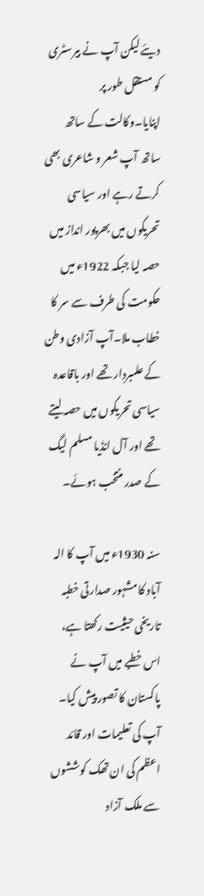دیئے لیکن آپ نے بیرسٹری کو مستقل طور پر اپنایا۔وکالت کے ساتھ ساتھ آپ شعر و شاعری بھی کرتے رہے اور سیاسی تحریکوں میں بھرپور انداز میں حصہ لیا جبکہ 1922ء میں حکومت کی طرف سے سر کا خطاب ملا۔آپ آزادی وطن کے علمبردار تھے اور باقاعدہ سیاسی تحریکوں میں حصہ لیتے تھے اور آل انڈیا مسلم لیگ کے صدر منتخب ہوئے۔

سنہ 1930ء میں آپ کا الہ آباد کا مشہور صدارتی خطبہ تاریخی حیثیت رکھتا ہے، اس خطبے میں آپ نے پاکستان کا تصور پیش کیا۔ آپ کی تعلیمات اور قائد اعظم کی ان تھک کوششوں سے ملک آزاد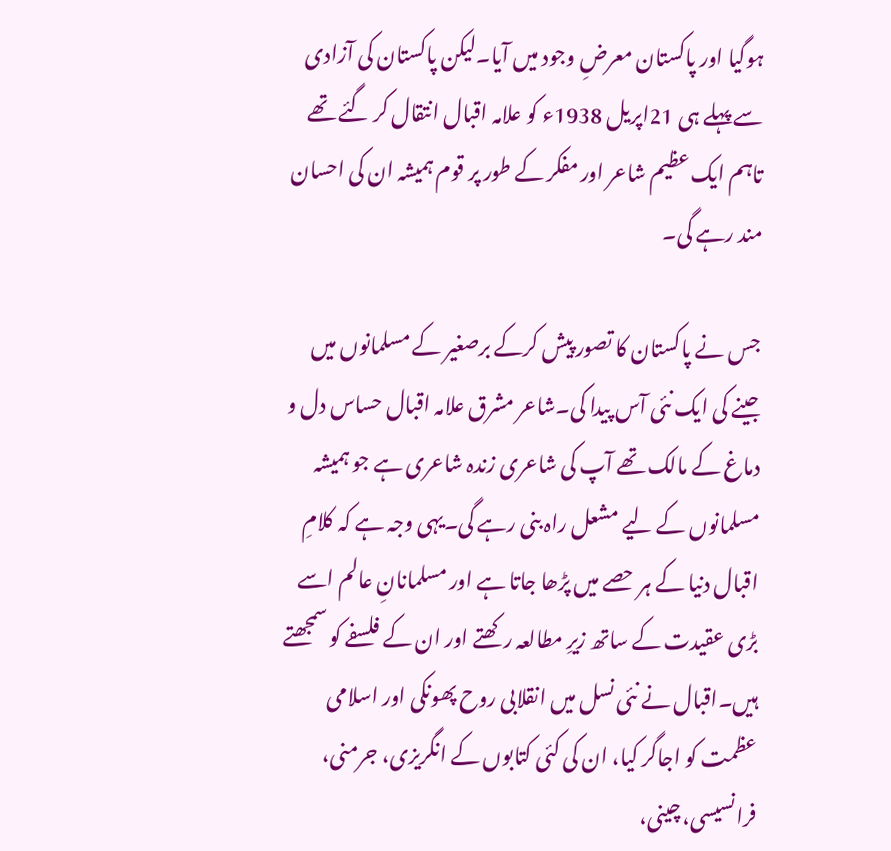ہوگیا اور پاکستان معرضِ وجود میں آیا۔لیکن پاکستان کی آزادی سے پہلے ہی 21اپریل 1938ء کو علامہ اقبال انتقال کر گئے تھے تاہم ایک عظیم شاعر اور مفکر کے طور پر قوم ہمیشہ ان کی احسان مند رہے گی۔

جس نے پاکستان کا تصور پیش کرکے برصغیر کے مسلمانوں میں جینے کی ایک نئی آس پیدا کی۔شاعر مشرق علامہ اقبال حساس دل و دماغ کے مالک تھے آپ کی شاعری زندہ شاعری ہے جو ہمیشہ مسلمانوں کے لیے مشعل راہ بنی رہے گی۔یہی وجہ ہے کہ کلامِ اقبال دنیا کے ہر حصے میں پڑھا جاتا ہے اور مسلمانانِ عالم اسے بڑی عقیدت کے ساتھ زیرِ مطالعہ رکھتے اور ان کے فلسفے کو سمجھتے ہیں۔اقبال نے نئی نسل میں انقلابی روح پھونکی اور اسلامی عظمت کو اجاگر کیا، ان کی کئی کتابوں کے انگریزی، جرمنی، فرانسیسی، چینی،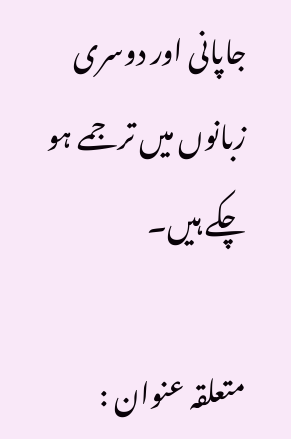جاپانی اور دوسری زبانوں میں ترجمے ہو چکے ہیں۔

متعلقہ عنوان :